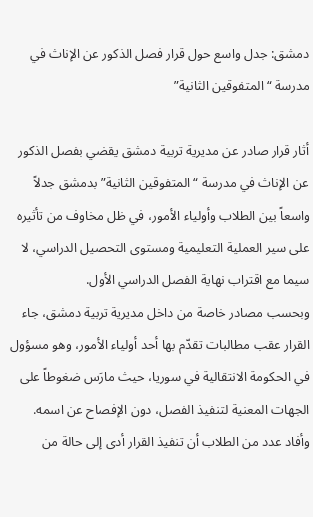دمشق: جدل واسع حول قرار فصل الذكور عن الإناث في مدرسة “المتفوقين الثانية”

أثار قرار صادر عن مديرية تربية دمشق يقضي بفصل الذكور عن الإناث في مدرسة “المتفوقين الثانية” بدمشق جدلاً واسعاً بين الطلاب وأولياء الأمور، في ظل مخاوف من تأثيره على سير العملية التعليمية ومستوى التحصيل الدراسي، لا سيما مع اقتراب نهاية الفصل الدراسي الأول.
وبحسب مصادر خاصة من داخل مديرية تربية دمشق، جاء القرار عقب مطالبات تقدّم بها أحد أولياء الأمور، وهو مسؤول في الحكومة الانتقالية في سوريا، حيث مارَس ضغوطاً على الجهات المعنية لتنفيذ الفصل، دون الإفصاح عن اسمه.
وأفاد عدد من الطلاب أن تنفيذ القرار أدى إلى حالة من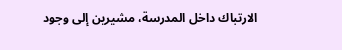الارتباك داخل المدرسة، مشيرين إلى وجود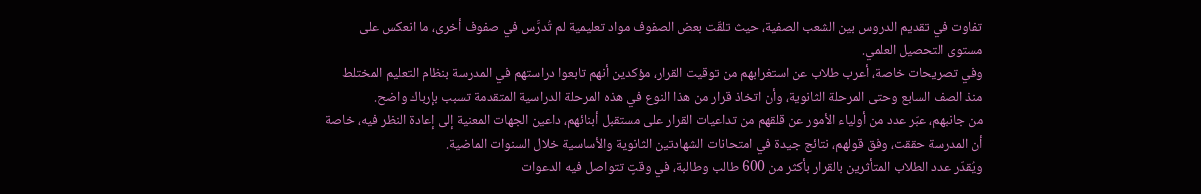تفاوت في تقديم الدروس بين الشعب الصفية، حيث تلقّت بعض الصفوف مواد تعليمية لم تُدرَّس في صفوف أخرى، ما انعكس على مستوى التحصيل العلمي.
وفي تصريحات خاصة، أعرب طلاب عن استغرابهم من توقيت القرار، مؤكدين أنهم تابعوا دراستهم في المدرسة بنظام التعليم المختلط منذ الصف السابع وحتى المرحلة الثانوية، وأن اتخاذ قرار من هذا النوع في هذه المرحلة الدراسية المتقدمة تسبب بإرباك واضح.
من جانبهم، عبّر عدد من أولياء الأمور عن قلقهم من تداعيات القرار على مستقبل أبنائهم، داعين الجهات المعنية إلى إعادة النظر فيه، خاصة أن المدرسة حققت، وفق قولهم، نتائج جيدة في امتحانات الشهادتين الثانوية والأساسية خلال السنوات الماضية.
ويُقدّر عدد الطلاب المتأثرين بالقرار بأكثر من 600 طالب وطالبة، في وقتٍ تتواصل فيه الدعوات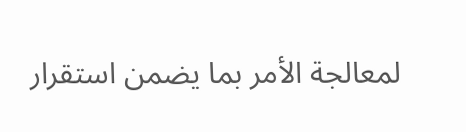لمعالجة الأمر بما يضمن استقرار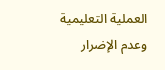العملية التعليمية وعدم الإضرار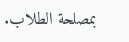بمصلحة الطلاب.